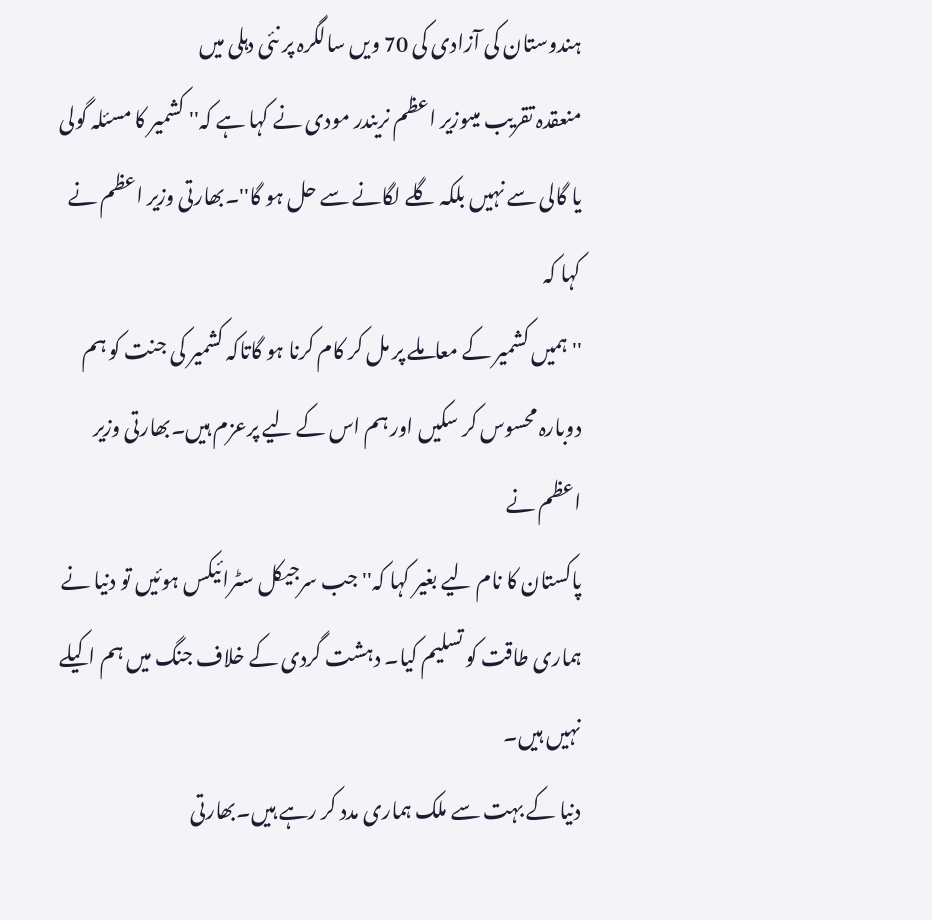ہندوستان کی آزادی کی 70 ویں سالگرہ پر نئی دہلی میں
منعقدہ تقریب میںوزیر اعظم نریندر مودی نے کہا ہے کہ'' کشمیر کا مسئلہ گولی
یا گالی سے نہیں بلکہ گلے لگانے سے حل ہو گا''۔بھارتی وزیر اعظم نے کہا کہ
'' ہمیں کشمیر کے معاملے پر مل کر کام کرنا ہو گاتاکہ کشمیر کی جنت کو ہم
دوبارہ محسوس کر سکیں اور ہم اس کے لیے پرعزم ہیں۔بھارتی وزیر اعظم نے
پاکستان کا نام لیے بغیر کہا کہ''جب سرجیکل سٹرائیکس ہوئیں تو دنیا نے
ہماری طاقت کو تسلیم کیا۔ دہشت گردی کے خلاف جنگ میں ہم اکیلے نہیں ہیں۔
دنیا کے بہت سے ملک ہماری مدد کر رہے ہیں۔بھارتی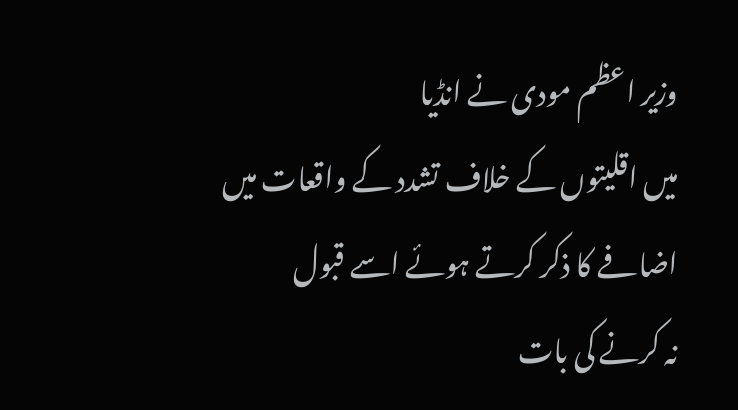وزیر اعظم مودی نے انڈیا
میں اقلیتوں کے خلاف تشدد کے واقعات میں اضافے کا ذکر کرتے ہوئے اسے قبول
نہ کرنے کی بات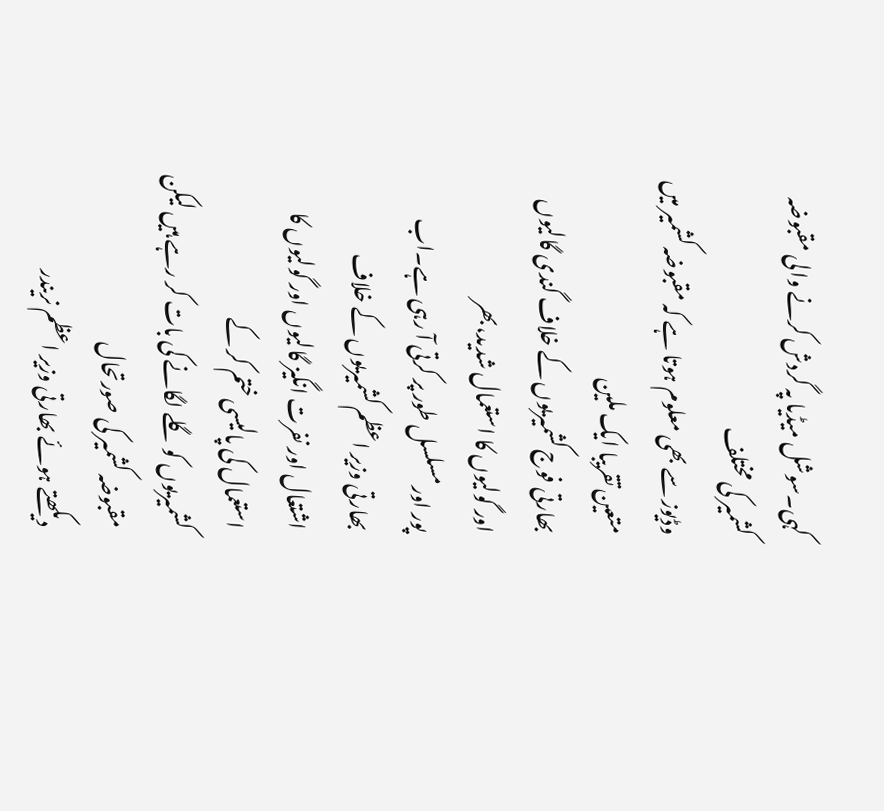کہی۔سوشل میڈیا پہ گردش کرنے والی مقبوضہ کشمیر کی مختلف
وڈیوز سے بھی معلوم ہوتا ہے کہ مقبوضہ کشمیر میں متعین تقریبا ایک ملین
بھارتی فوج کشمیریوں کے خلاف گندی گالیوں اور گولیوں کا استعمال شدید،بھر
پور اور مسلسل طور پر کرتی آ رہی ہے۔اب بھارتی وزیر اعظم کشمیریوں کے خلاف
اشتعال اور نفرت انگیز گالیوں اور گولیوں کا استعمال کی پالیسی ختم کر کے
کشمیریوں کو گلے لگانے کی بات کر رہے ہیں لیکن مقبوضہ کشمیر کی صورتحال
دیکھتے ہوئے بھارتی وزیر اعظم نریندر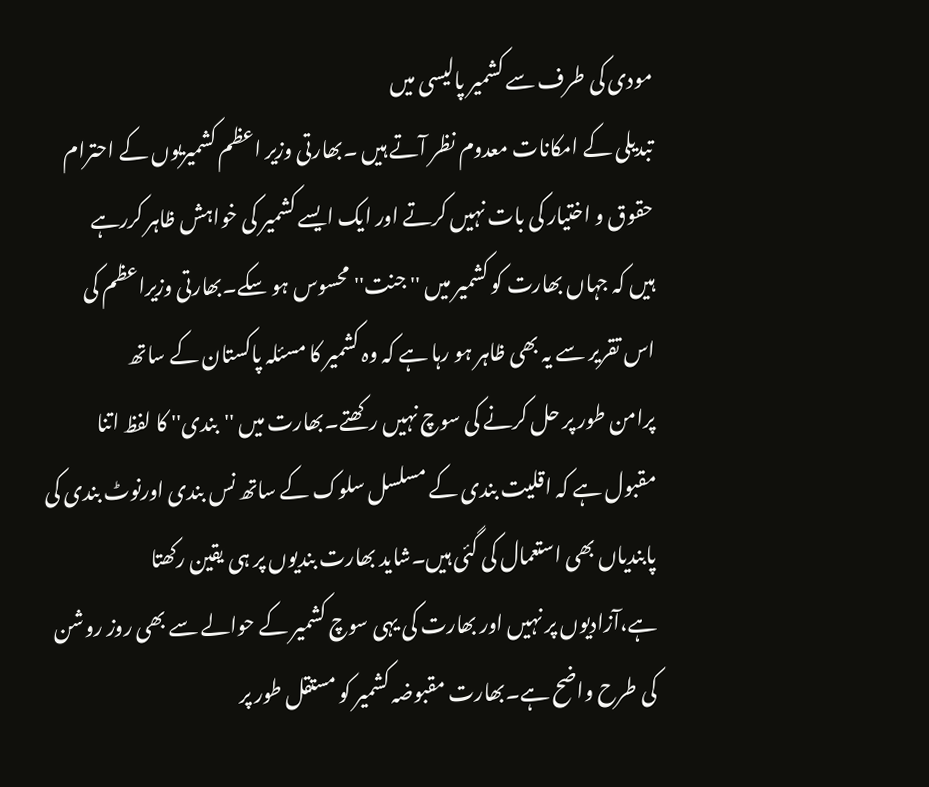مودی کی طرف سے کشمیر پالیسی میں
تبدیلی کے امکانات معدوم نظر آتے ہیں ۔بھارتی وزیر اعظم کشمیریوں کے احترام
حقوق و اختیار کی بات نہیں کرتے اور ایک ایسے کشمیر کی خواہش ظاہر کررہے
ہیں کہ جہاں بھارت کو کشمیر میں '' جنت'' محسوس ہو سکے۔بھارتی وزیراعظم کی
اس تقریر سے یہ بھی ظاہر ہو رہا ہے کہ وہ کشمیر کا مسئلہ پاکستان کے ساتھ
پرامن طور پر حل کرنے کی سوچ نہیں رکھتے۔بھارت میں ''بندی'' کا لفظ اتنا
مقبول ہے کہ اقلیت بندی کے مسلسل سلوک کے ساتھ نس بندی اورنوٹ بندی کی
پابندیاں بھی استعمال کی گئی ہیں۔شاید بھارت بندیوں پر ہی یقین رکھتا
ہے،آزادیوں پر نہیں اور بھارت کی یہی سوچ کشمیر کے حوالے سے بھی روز روشن
کی طرح واضح ہے۔بھارت مقبوضہ کشمیر کو مستقل طور پر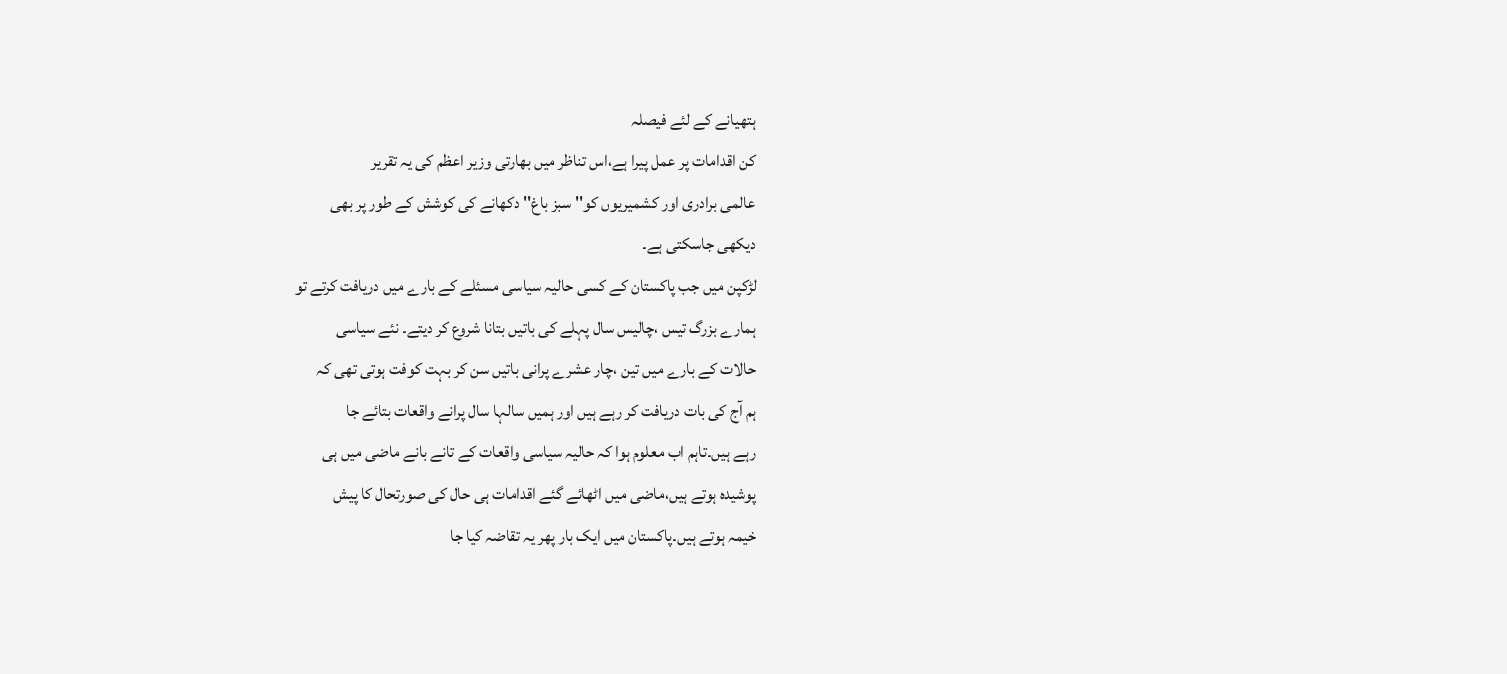ہتھیانے کے لئے فیصلہ
کن اقدامات پر عمل پیرا ہے،اس تناظر میں بھارتی وزیر اعظم کی یہ تقریر
عالمی برادری اور کشمیریوں کو'' سبز باغ'' دکھانے کی کوشش کے طور پر بھی
دیکھی جاسکتی ہے۔
لڑکپن میں جب پاکستان کے کسی حالیہ سیاسی مسئلے کے بارے میں دریافت کرتے تو
ہمارے بزرگ تیس ،چالیس سال پہلے کی باتیں بتانا شروع کر دیتے۔ نئے سیاسی
حالات کے بارے میں تین ،چار عشرے پرانی باتیں سن کر بہت کوفت ہوتی تھی کہ
ہم آج کی بات دریافت کر رہے ہیں اور ہمیں سالہا سال پرانے واقعات بتائے جا
رہے ہیں۔تاہم اب معلوم ہوا کہ حالیہ سیاسی واقعات کے تانے بانے ماضی میں ہی
پوشیدہ ہوتے ہیں،ماضی میں اٹھائے گئے اقدامات ہی حال کی صورتحال کا پیش
خیمہ ہوتے ہیں۔پاکستان میں ایک بار پھر یہ تقاضہ کیا جا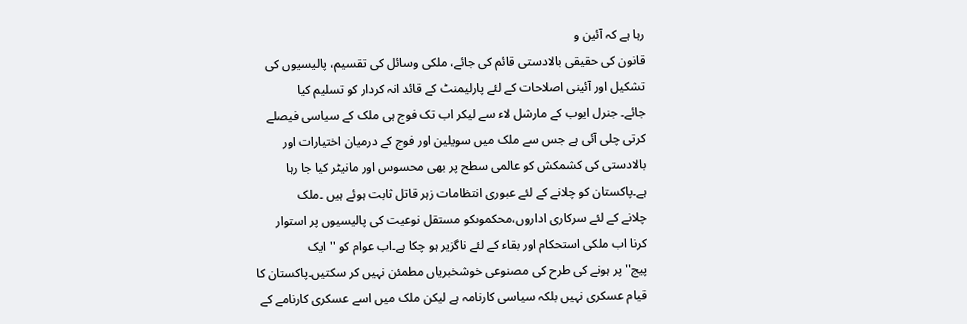رہا ہے کہ آئین و
قانون کی حقیقی بالادستی قائم کی جائے، ملکی وسائل کی تقسیم، پالیسیوں کی
تشکیل اور آئینی اصلاحات کے لئے پارلیمنٹ کے قائد انہ کردار کو تسلیم کیا
جائے۔ جنرل ایوب کے مارشل لاء سے لیکر اب تک فوج ہی ملک کے سیاسی فیصلے
کرتی چلی آئی ہے جس سے ملک میں سویلین اور فوج کے درمیان اختیارات اور
بالادستی کی کشمکش کو عالمی سطح پر بھی محسوس اور مانیٹر کیا جا رہا
ہے۔پاکستان کو چلانے کے لئے عبوری انتظامات زہر قاتل ثابت ہوئے ہیں ۔ملک
چلانے کے لئے سرکاری اداروں،محکموںکو مستقل نوعیت کی پالیسیوں پر استوار
کرنا اب ملکی استحکام اور بقاء کے لئے ناگزیر ہو چکا ہے۔اب عوام کو '' ایک
پیج'' پر ہونے کی طرح کی مصنوعی خوشخبریاں مطمئن نہیں کر سکتیں۔پاکستان کا
قیام عسکری نہیں بلکہ سیاسی کارنامہ ہے لیکن ملک میں اسے عسکری کارنامے کے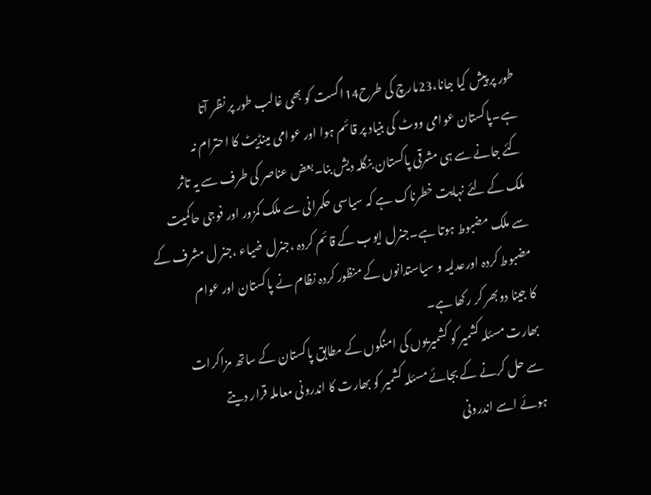طور پر پیش کیا جانا،23مارچ کی طرح14اگست کو بھی غالب طور پر نظر آتا
ہے۔پاکستان عوامی ووٹ کی بنیاد پر قائم ہوا اور عوامی مینڈیٹ کا احترام نہ
کئے جانے سے ہی مشرقی پاکستان بنگلہ دیش بنا۔بعض عناصر کی طرف سے یہ تاثر
ملک کے لئے نہایت خطرناک ہے کہ سیاسی حکمرانی سے ملک کمزور اور فوجی حاکمیت
سے ملک مضبوط ہوتا ہے۔جنرل ایوب کے قائم کردہ ،جنرل ضیاء ،جنر ل مشرف کے
مضبوط کردہ اورعدلیہ و سیاستدانوں کے منظور کردہ نظام نے پاکستان اور عوام
کا جینا دوبھر کر رکھا ہے۔
بھارت مسئلہ کشمیر کو کشمیریوں کی امنگوں کے مطابق پاکستان کے ساتھ مزاکرات
سے حل کرنے کے بجائے مسئلہ کشمیر کو بھارت کا اندرونی معاملہ قرار دیتے
ہوئے اسے اندرونی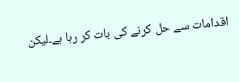اقدامات سے حل کرنے کی بات کر رہا ہے۔لیکن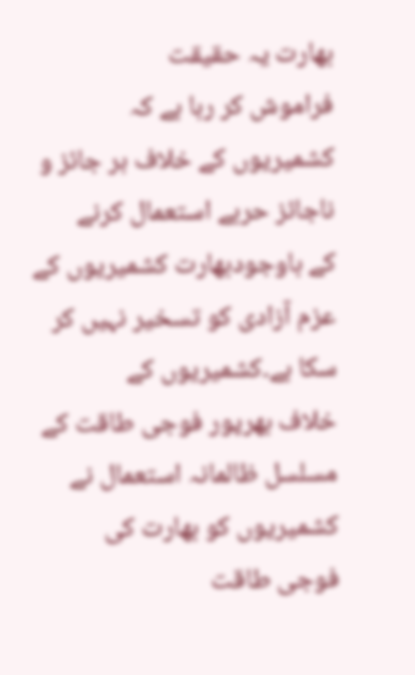بھارت یہ حقیقت
فراموش کر رہا ہے کہ کشمیریوں کے خلاف ہر جائز و ناجائز حربے استعمال کرنے
کے باوجودبھارت کشمیریوں کے عزم آزادی کو تسخیر نہیں کر سکا ہے۔کشمیریوں کے
خلاف بھرپور فوجی طاقت کے مسلسل ظالمانہ استعمال نے کشمیریوں کو بھارت کی
فوجی طاقت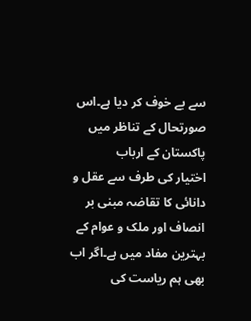سے بے خوف کر دیا ہے۔اس صورتحال کے تناظر میں پاکستان کے ارباب
اختیار کی طرف سے عقل و دانائی کا تقاضہ مبنی بر انصاف اور ملک و عوام کے
بہترین مفاد میں ہے۔اگر اب بھی ہم ریاست کی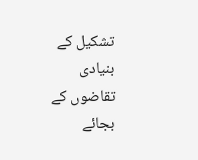تشکیل کے بنیادی تقاضوں کے
بجائے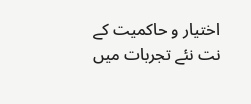اختیار و حاکمیت کے نت نئے تجربات میں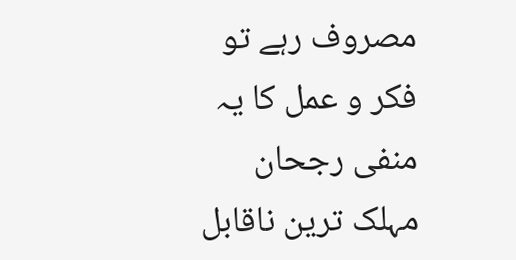مصروف رہے تو فکر و عمل کا یہ
منفی رجحان مہلک ترین ناقابل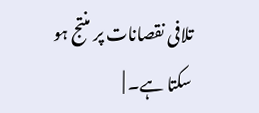تلافی نقصانات پر منتج ہو سکتا ہے۔ |